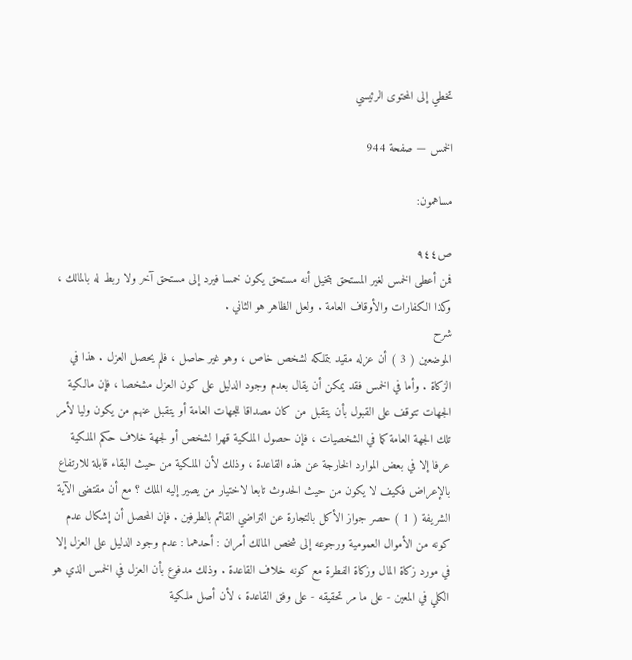تخطي إلى المحتوى الرئيسي

الخمس — صفحة 944

مساهمون:

ص٩٤٤
فمن أعطى الخمس لغير المستحق بتخيل أنه مستحق يكون خمسا فيرد إلى مستحق آخر ولا ربط له بالمالك ، وكذا الكفارات والأوقاف العامة . ولعل الظاهر هو الثاني .
شرح
الموضعين ( 3 ) أن عزله مقيد بتملكه لشخص خاص ، وهو غير حاصل ، فلم يحصل العزل . هذا في الزكاة . وأما في الخمس فقد يمكن أن يقال بعدم وجود الدليل على كون العزل مشخصا ، فإن مالكية الجهات تتوقف على القبول بأن يتقبل من كان مصداقا للجهات العامة أو يتقبل عنهم من يكون وليا لأمر تلك الجهة العامة كما في الشخصيات ، فإن حصول الملكية قهرا لشخص أو لجهة خلاف حكم الملكية عرفا إلا في بعض الموارد الخارجة عن هذه القاعدة ، وذلك لأن الملكية من حيث البقاء قابلة للارتفاع بالإعراض فكيف لا يكون من حيث الحدوث تابعا لاختيار من يصير إليه الملك ؟ مع أن مقتضى الآية الشريفة ( 1 ) حصر جواز الأكل بالتجارة عن التراضي القائم بالطرفين . فإن المحصل أن إشكال عدم كونه من الأموال العمومية ورجوعه إلى شخص المالك أمران : أحدهما : عدم وجود الدليل على العزل إلا في مورد زكاة المال وزكاة الفطرة مع كونه خلاف القاعدة . وذلك مدفوع بأن العزل في الخمس الذي هو الكلي في المعين - على ما مر تحقيقه - على وفق القاعدة ، لأن أصل ملكية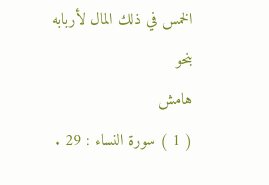الخمس في ذلك المال لأربابه بنحو
هامش
( 1 ) سورة النساء : 29 .